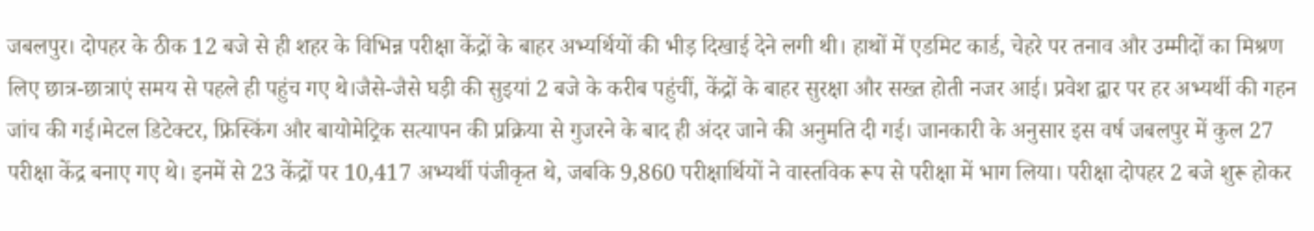जबलपुर। दोपहर के ठीक 12 बजे से ही शहर के विभिन्न परीक्षा केंद्रों के बाहर अभ्यर्थियों की भीड़ दिखाई देने लगी थी। हाथों में एडमिट कार्ड, चेहरे पर तनाव और उम्मीदों का मिश्रण लिए छात्र-छात्राएं समय से पहले ही पहुंच गए थे।जैसे-जैसे घड़ी की सुइयां 2 बजे के करीब पहुंचीं, केंद्रों के बाहर सुरक्षा और सख्त होती नजर आई। प्रवेश द्वार पर हर अभ्यर्थी की गहन जांच की गई।मेटल डिटेक्टर, फ्रिस्किंग और बायोमेट्रिक सत्यापन की प्रक्रिया से गुजरने के बाद ही अंदर जाने की अनुमति दी गई। जानकारी के अनुसार इस वर्ष जबलपुर में कुल 27 परीक्षा केंद्र बनाए गए थे। इनमें से 23 केंद्रों पर 10,417 अभ्यर्थी पंजीकृत थे, जबकि 9,860 परीक्षार्थियों ने वास्तविक रूप से परीक्षा में भाग लिया। परीक्षा दोपहर 2 बजे शुरू होकर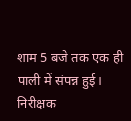शाम 5 बजे तक एक ही पाली में संपन्न हुई।
निरीक्षक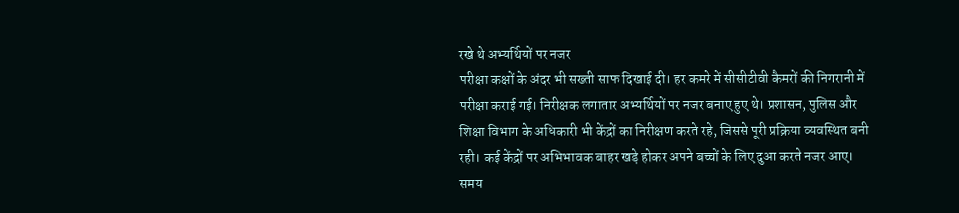रखे थे अभ्यर्थियों पर नजर
परीक्षा कक्षों के अंदर भी सख्ती साफ दिखाई दी। हर कमरे में सीसीटीवी कैमरों की निगरानी में परीक्षा कराई गई। निरीक्षक लगातार अभ्यर्थियों पर नजर बनाए हुए थे। प्रशासन, पुलिस और शिक्षा विभाग के अधिकारी भी केंद्रों का निरीक्षण करते रहे, जिससे पूरी प्रक्रिया व्यवस्थित बनी रही। कई केंद्रों पर अभिभावक बाहर खड़े होकर अपने बच्चों के लिए दुआ करते नजर आए।
समय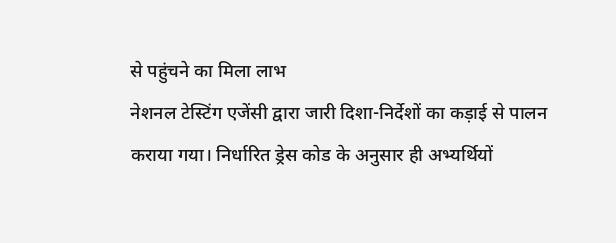से पहुंचने का मिला लाभ
नेशनल टेस्टिंग एजेंसी द्वारा जारी दिशा-निर्देशों का कड़ाई से पालन कराया गया। निर्धारित ड्रेस कोड के अनुसार ही अभ्यर्थियों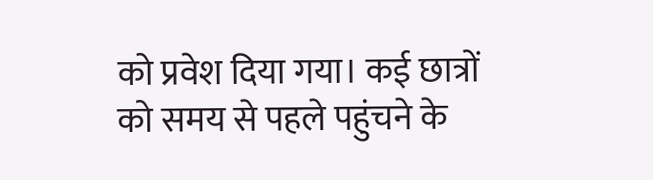को प्रवेश दिया गया। कई छात्रों को समय से पहले पहुंचने के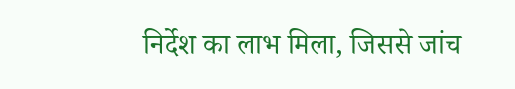निर्देश का लाभ मिला, जिससे जांच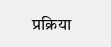प्रक्रिया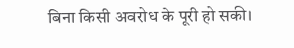बिना किसी अवरोध के पूरी हो सकी।